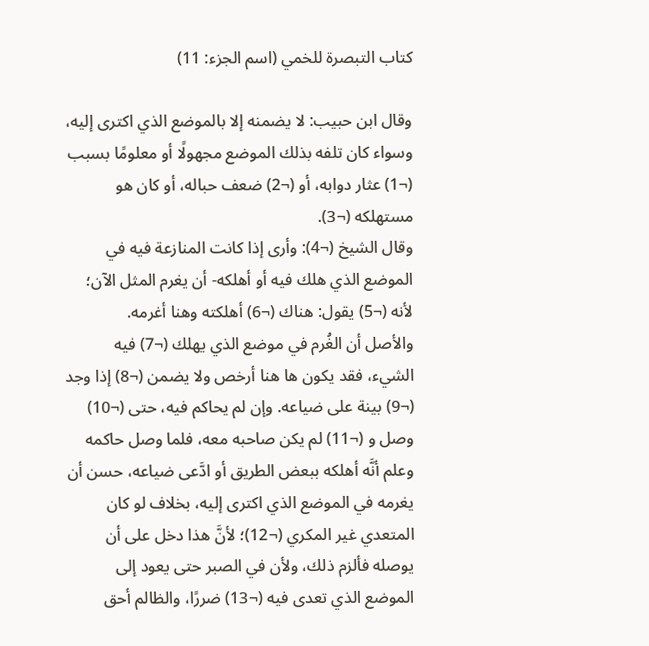كتاب التبصرة للخمي (اسم الجزء: 11)

وقال ابن حبيب: لا يضمنه إلا بالموضع الذي اكترى إليه، وسواء كان تلفه بذلك الموضع مجهولًا أو معلومًا بسبب (¬1) عثار دوابه، أو (¬2) ضعف حباله، أو كان هو مستهلكه (¬3).
وقال الشيخ (¬4): وأرى إذا كانت المنازعة فيه في الموضع الذي هلك فيه أو أهلكه- أن يغرم المثل الآن؛ لأنه (¬5) يقول: هناك (¬6) أهلكته وهنا أغرمه.
والأصل أن الغُرم في موضع الذي يهلك (¬7) فيه الشيء، فقد يكون ها هنا أرخص ولا يضمن (¬8) إذا وجد (¬9) بينة على ضياعه. وإن لم يحاكم فيه، حتى (¬10) وصل و (¬11) لم يكن صاحبه معه، فلما وصل حاكمه وعلم أنَّه أهلكه ببعض الطريق أو ادَّعى ضياعه، حسن أن يغرمه في الموضع الذي اكترى إليه، بخلاف لو كان المتعدي غير المكري (¬12)؛ لأنَّ هذا دخل على أن يوصله فألزم ذلك، ولأن في الصبر حتى يعود إلى الموضع الذي تعدى فيه (¬13) ضررًا، والظالم أحق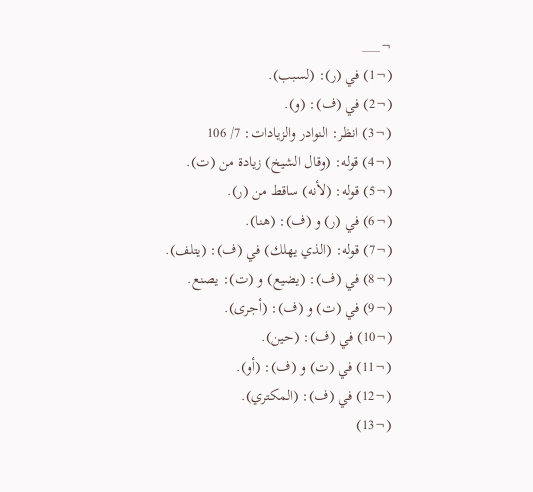¬___
(¬1) في (ر): (لسبب).
(¬2) في (ف): (و).
(¬3) انظر: النوادر والزيادات: 7/ 106
(¬4) قوله: (وقال الشيخ) زيادة من (ت).
(¬5) قوله: (لأنه) ساقط من (ر).
(¬6) في (ر) و (ف): (هنا).
(¬7) قوله: (الذي يهلك) في (ف): (يتلف).
(¬8) في (ف): (يضيع) و (ت): يصنع.
(¬9) في (ت) و (ف): (أجرى).
(¬10) في (ف): (حين).
(¬11) في (ت) و (ف): (أو).
(¬12) في (ف): (المكتري).
(¬13)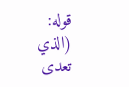قوله: (الذي تعدى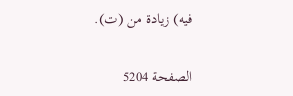فيه) زيادة من (ت).

الصفحة 5204